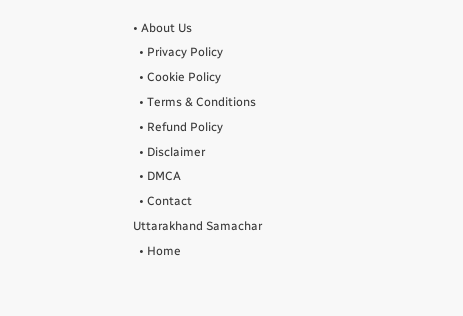• About Us
  • Privacy Policy
  • Cookie Policy
  • Terms & Conditions
  • Refund Policy
  • Disclaimer
  • DMCA
  • Contact
Uttarakhand Samachar
  • Home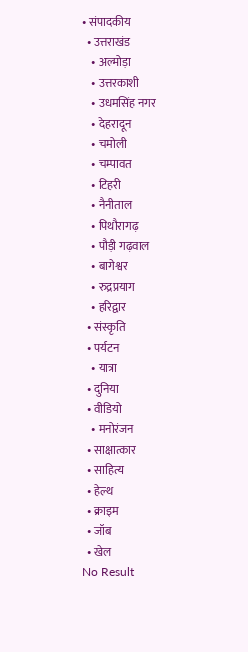• संपादकीय
  • उत्तराखंड
    • अल्मोड़ा
    • उत्तरकाशी
    • उधमसिंह नगर
    • देहरादून
    • चमोली
    • चम्पावत
    • टिहरी
    • नैनीताल
    • पिथौरागढ़
    • पौड़ी गढ़वाल
    • बागेश्वर
    • रुद्रप्रयाग
    • हरिद्वार
  • संस्कृति
  • पर्यटन
    • यात्रा
  • दुनिया
  • वीडियो
    • मनोरंजन
  • साक्षात्कार
  • साहित्य
  • हेल्थ
  • क्राइम
  • जॉब
  • खेल
No Result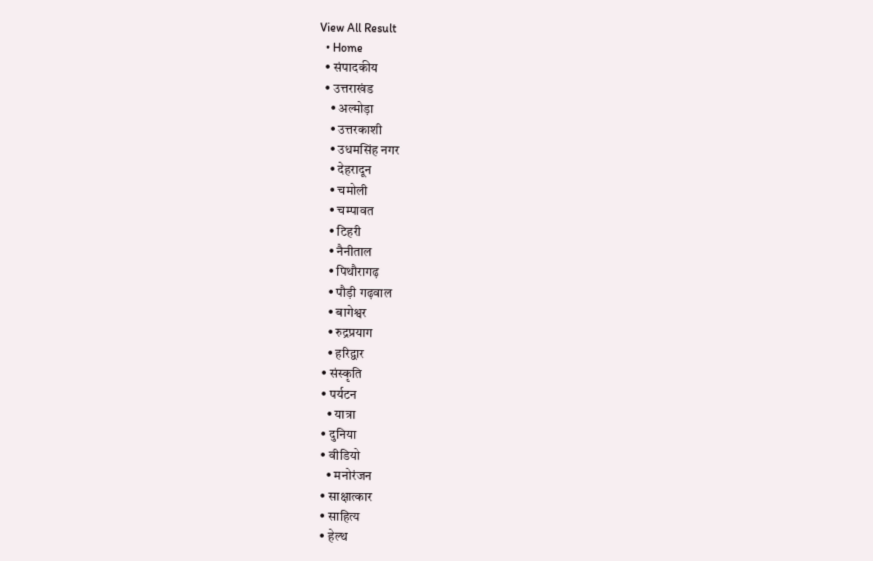View All Result
  • Home
  • संपादकीय
  • उत्तराखंड
    • अल्मोड़ा
    • उत्तरकाशी
    • उधमसिंह नगर
    • देहरादून
    • चमोली
    • चम्पावत
    • टिहरी
    • नैनीताल
    • पिथौरागढ़
    • पौड़ी गढ़वाल
    • बागेश्वर
    • रुद्रप्रयाग
    • हरिद्वार
  • संस्कृति
  • पर्यटन
    • यात्रा
  • दुनिया
  • वीडियो
    • मनोरंजन
  • साक्षात्कार
  • साहित्य
  • हेल्थ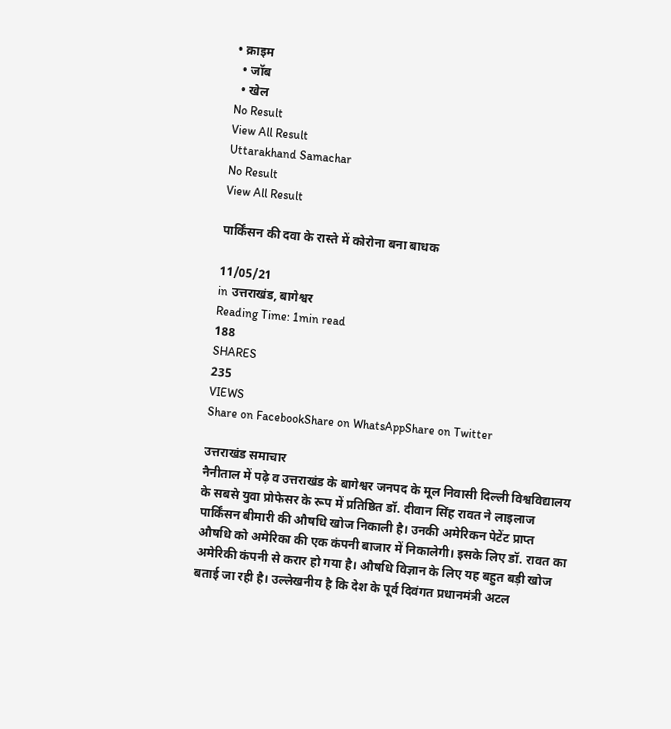• क्राइम
  • जॉब
  • खेल
No Result
View All Result
Uttarakhand Samachar
No Result
View All Result

पार्किंसन की दवा के रास्ते में कोरोना बना बाधक

11/05/21
in उत्तराखंड, बागेश्वर
Reading Time: 1min read
188
SHARES
235
VIEWS
Share on FacebookShare on WhatsAppShare on Twitter

उत्तराखंड समाचार
नैनीताल में पढ़े व उत्तराखंड के बागेश्वर जनपद के मूल निवासी दिल्ली विश्वविद्यालय के सबसे युवा प्रोफेसर के रूप में प्रतिष्ठित डॉ. दीवान सिंह रावत ने लाइलाज पार्किंसन बीमारी की औषधि खोज निकाली है। उनकी अमेरिकन पेटेंट प्राप्त औषधि को अमेरिका की एक कंपनी बाजार में निकालेगी। इसके लिए डॉ. रावत का अमेरिकी कंपनी से करार हो गया है। औषधि विज्ञान के लिए यह बहुत बड़ी खोज बताई जा रही है। उल्लेखनीय है कि देश के पूर्व दिवंगत प्रधानमंत्री अटल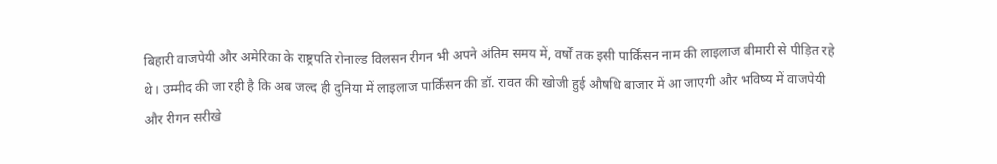बिहारी वाजपेयी और अमेरिका के राष्ट्रपति रोनाल्ड विलसन रीगन भी अपने अंतिम समय में, वर्षों तक इसी पार्किंसन नाम की लाइलाज बीमारी से पीड़ित रहे थे। उम्मीद की जा रही है कि अब जल्द ही दुनिया में लाइलाज पार्किंसन की डॉ. रावत की खोजी हुई औषधि बाजार में आ जाएगी और भविष्य में वाजपेयी और रीगन सरीखे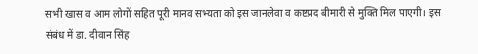सभी खास व आम लोगों सहित पूरी मानव सभ्यता को इस जानलेवा व कष्टप्रद बीमारी से मुक्ति मिल पाएगी। इस संबंध में डा. दीवान सिंह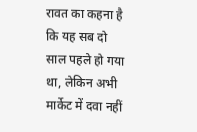रावत का कहना है कि यह सब दो साल पहले हो गया था, लेकिन अभी मार्केट में दवा नहीं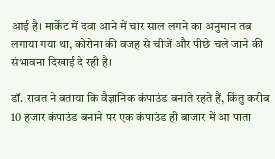आई है। मार्केट में दवा आने में चार साल लगने का अनुमान तब लगाया गया था, कोरोना की वजह से चीजें और पीछे चले जाने की संभावना दिखाई दे रही है।

डॉ. रावत ने बताया कि वैज्ञानिक कंपाउंड बनाते रहते हैं, किंतु करीब 10 हजार कंपाउंड बनाने पर एक कंपाउंड ही बाजार में आ पाता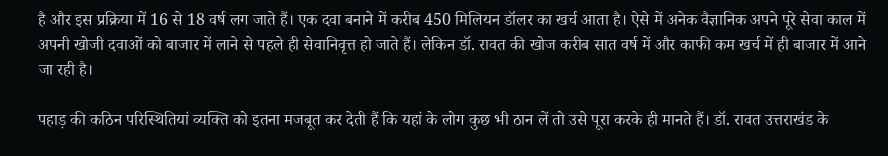है और इस प्रक्रिया में 16 से 18 वर्ष लग जाते हैं। एक दवा बनाने में करीब 450 मिलियन डॉलर का खर्च आता है। ऐसे में अनेक वैज्ञानिक अपने पूरे सेवा काल में अपनी खोजी दवाओं को बाजार में लाने से पहले ही सेवानिवृत्त हो जाते हैं। लेकिन डॉ. रावत की खोज करीब सात वर्ष में और काफी कम खर्च में ही बाजार में आने जा रही है।

पहाड़ की कठिन परिस्थितियां व्यक्ति को इतना मजबूत कर देती हैं कि यहां के लोग कुछ भी ठान लें तो उसे पूरा करके ही मानते हैं। डॉ. रावत उत्तराखंड के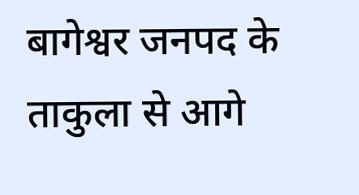बागेश्वर जनपद के ताकुला से आगे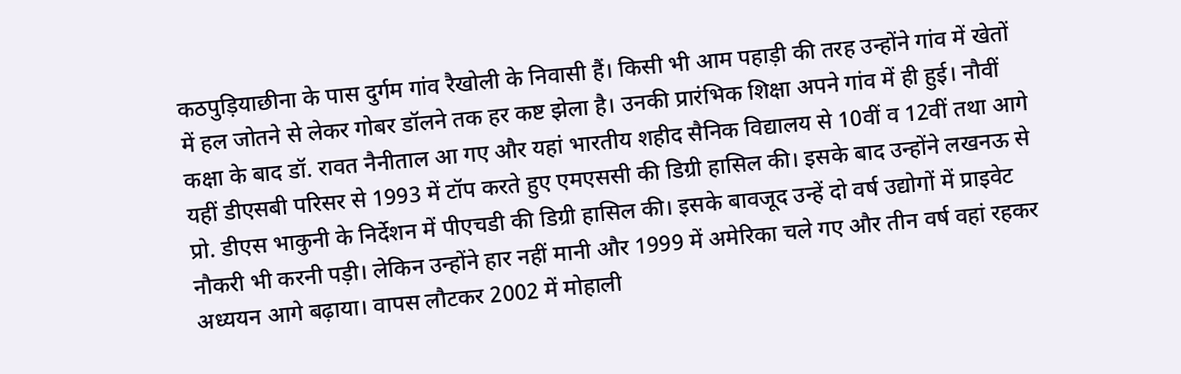कठपुड़ियाछीना के पास दुर्गम गांव रैखोली के निवासी हैं। किसी भी आम पहाड़ी की तरह उन्होंने गांव में खेतों में हल जोतने से लेकर गोबर डॉलने तक हर कष्ट झेला है। उनकी प्रारंभिक शिक्षा अपने गांव में ही हुई। नौवीं कक्षा के बाद डॉ. रावत नैनीताल आ गए और यहां भारतीय शहीद सैनिक विद्यालय से 10वीं व 12वीं तथा आगे यहीं डीएसबी परिसर से 1993 में टॉप करते हुए एमएससी की डिग्री हासिल की। इसके बाद उन्होंने लखनऊ से प्रो. डीएस भाकुनी के निर्देशन में पीएचडी की डिग्री हासिल की। इसके बावजूद उन्हें दो वर्ष उद्योगों में प्राइवेट नौकरी भी करनी पड़ी। लेकिन उन्होंने हार नहीं मानी और 1999 में अमेरिका चले गए और तीन वर्ष वहां रहकर अध्ययन आगे बढ़ाया। वापस लौटकर 2002 में मोहाली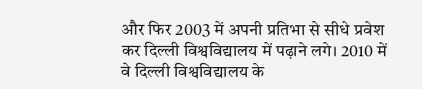और फिर 2003 में अपनी प्रतिभा से सीधे प्रवेश कर दिल्ली विश्वविद्यालय में पढ़ाने लगे। 2010 में वे दिल्ली विश्वविद्यालय के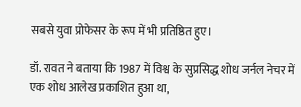सबसे युवा प्रोफेसर के रूप में भी प्रतिष्ठित हुए।

डॉ. रावत ने बताया कि 1987 में विश्व के सुप्रसिद्ध शोध जर्नल नेचर में एक शोध आलेख प्रकाशित हुआ था,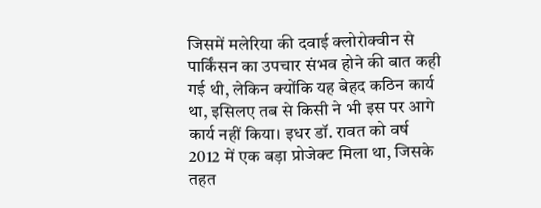जिसमें मलेरिया की दवाई क्लोरोक्वीन से पार्किंसन का उपचार संभव होने की बात कही गई थी, लेकिन क्योंकि यह बेहद कठिन कार्य था, इसिलए तब से किसी ने भी इस पर आगे कार्य नहीं किया। इधर डॉ. रावत को वर्ष 2012 में एक बड़ा प्रोजेक्ट मिला था, जिसके तहत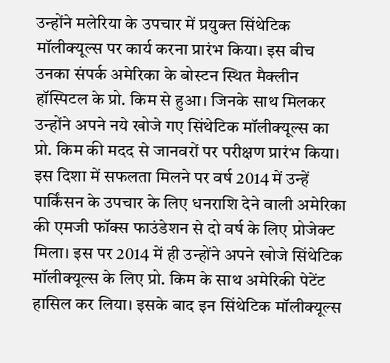उन्होंने मलेरिया के उपचार में प्रयुक्त सिंथेटिक मॉलीक्यूल्स पर कार्य करना प्रारंभ किया। इस बीच उनका संपर्क अमेरिका के बोस्टन स्थित मैक्लीन हॉस्पिटल के प्रो. किम से हुआ। जिनके साथ मिलकर उन्होंने अपने नये खोजे गए सिंथेटिक मॉलीक्यूल्स का प्रो. किम की मदद से जानवरों पर परीक्षण प्रारंभ किया। इस दिशा में सफलता मिलने पर वर्ष 2014 में उन्हें पार्किंसन के उपचार के लिए धनराशि देने वाली अमेरिका की एमजी फॉक्स फाउंडेशन से दो वर्ष के लिए प्रोजेक्ट मिला। इस पर 2014 में ही उन्होंने अपने खोजे सिंथेटिक मॉलीक्यूल्स के लिए प्रो. किम के साथ अमेरिकी पेटेंट हासिल कर लिया। इसके बाद इन सिंथेटिक मॉलीक्यूल्स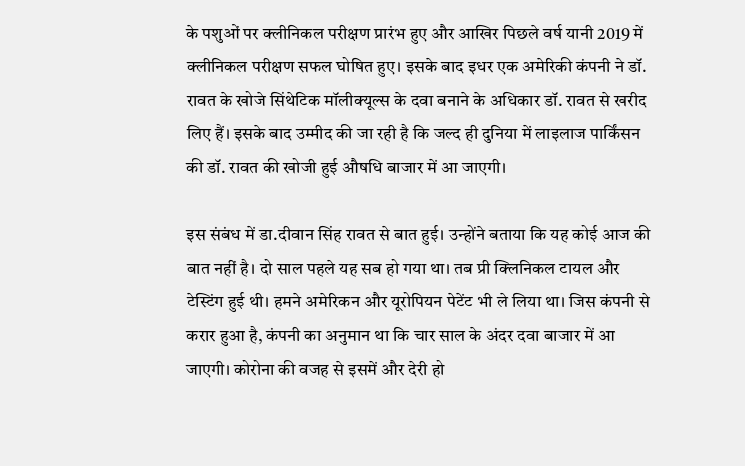के पशुओं पर क्लीनिकल परीक्षण प्रारंभ हुए और आखिर पिछले वर्ष यानी 2019 में क्लीनिकल परीक्षण सफल घोषित हुए। इसके बाद इधर एक अमेरिकी कंपनी ने डॉ. रावत के खोजे सिंथेटिक मॉलीक्यूल्स के दवा बनाने के अधिकार डॉ. रावत से खरीद लिए हैं। इसके बाद उम्मीद की जा रही है कि जल्द ही दुनिया में लाइलाज पार्किंसन की डॉ. रावत की खोजी हुई औषधि बाजार में आ जाएगी।

इस संबंध में डा.दीवान सिंह रावत से बात हुई। उन्होंने बताया कि यह कोई आज की बात नहीं है। दो साल पहले यह सब हो गया था। तब प्री क्लिनिकल टायल और टेस्टिंग हुई थी। हमने अमेरिकन और यूरोपियन पेटेंट भी ले लिया था। जिस कंपनी से करार हुआ है, कंपनी का अनुमान था कि चार साल के अंदर दवा बाजार में आ जाएगी। कोरोना की वजह से इसमें और देरी हो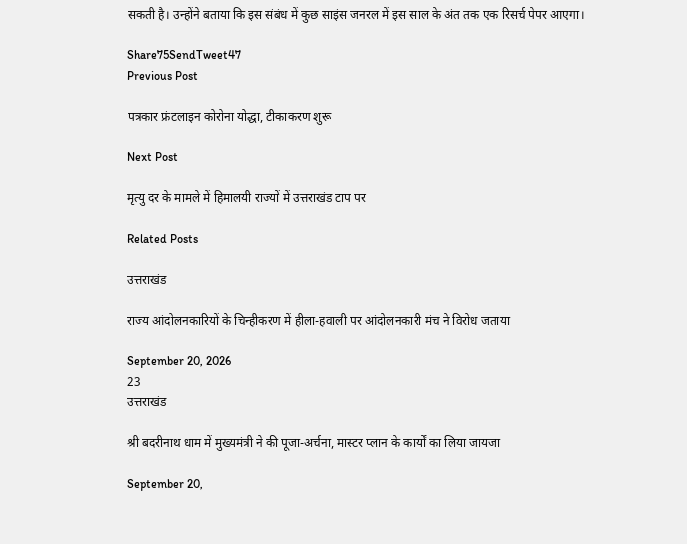सकती है। उन्होंने बताया कि इस संबंध में कुछ साइंस जनरल में इस साल के अंत तक एक रिसर्च पेपर आएगा।

Share75SendTweet47
Previous Post

पत्रकार फ्रंटलाइन कोरोना योद्धा, टीकाकरण शुरू

Next Post

मृत्यु दर के मामले में हिमालयी राज्यों में उत्तराखंड टाप पर

Related Posts

उत्तराखंड

राज्य आंदोलनकारियों के चिन्हीकरण में हीला-हवाली पर आंदोलनकारी मंच ने विरोध जताया

September 20, 2026
23
उत्तराखंड

श्री बदरीनाथ धाम में मुख्यमंत्री ने की पूजा-अर्चना, मास्टर प्लान के कार्यों का लिया जायजा

September 20,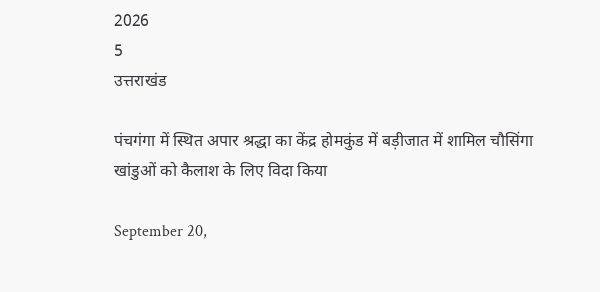2026
5
उत्तराखंड

पंचगंगा में स्थित अपार श्रद्धा का केंद्र होमकुंड में बड़ीजात में शामिल चौसिंगा खांडुओं को कैलाश के लिए विदा किया

September 20,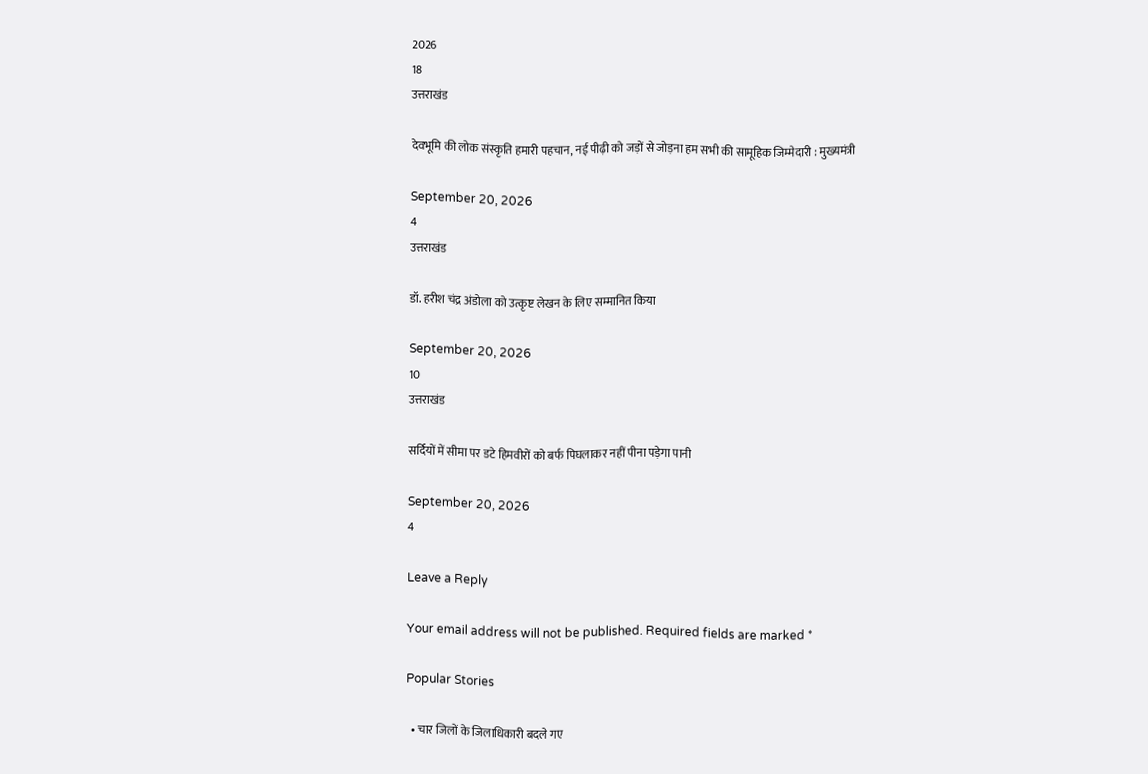2026
18
उत्तराखंड

देवभूमि की लोक संस्कृति हमारी पहचान, नई पीढ़ी को जड़ों से जोड़ना हम सभी की सामूहिक जिम्मेदारी : मुख्यमंत्री

September 20, 2026
4
उत्तराखंड

डॉ. हरीश चंद्र अंडोला को उत्कृष्ट लेखन के लिए सम्मानित किया

September 20, 2026
10
उत्तराखंड

सर्दियों में सीमा पर डटे हिमवीरों को बर्फ पिघलाकर नहीं पीना पड़ेगा पानी

September 20, 2026
4

Leave a Reply

Your email address will not be published. Required fields are marked *

Popular Stories

  • चार जिलों के जिलाधिकारी बदले गए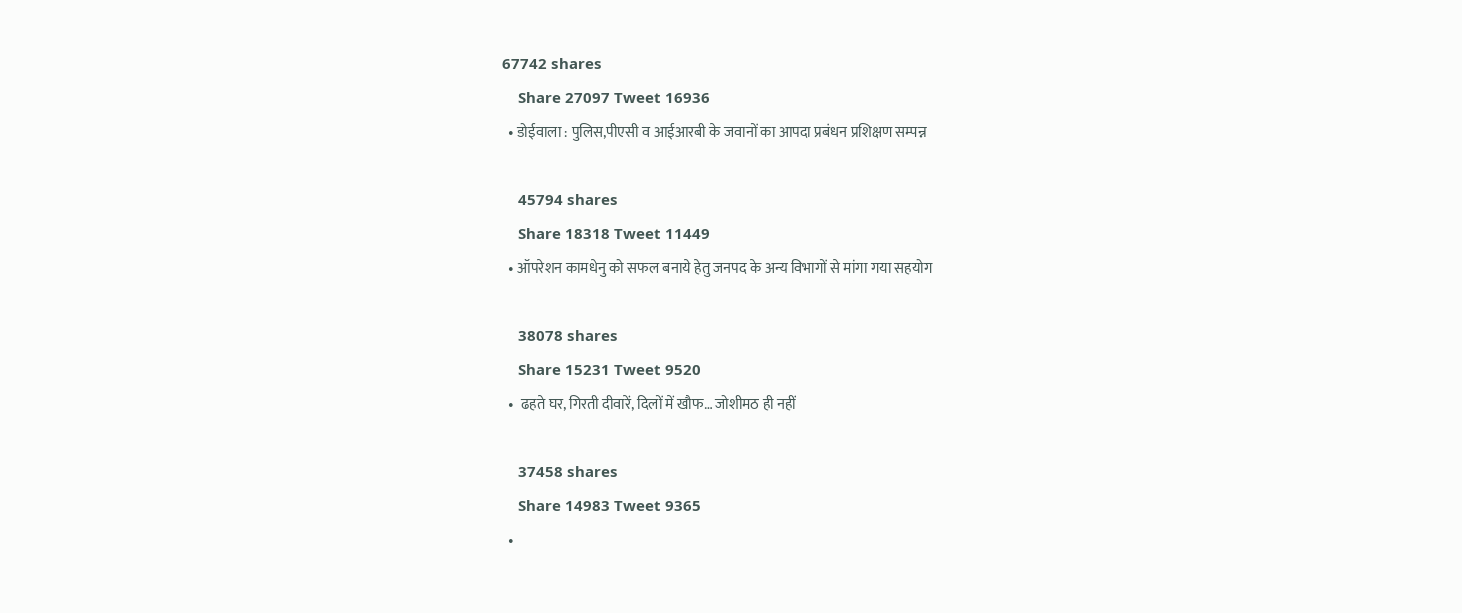67742 shares
    Share 27097 Tweet 16936
  • डोईवाला : पुलिस,पीएसी व आईआरबी के जवानों का आपदा प्रबंधन प्रशिक्षण सम्पन्न

    45794 shares
    Share 18318 Tweet 11449
  • ऑपरेशन कामधेनु को सफल बनाये हेतु जनपद के अन्य विभागों से मांगा गया सहयोग

    38078 shares
    Share 15231 Tweet 9520
  •  ढहते घर, गिरती दीवारें, दिलों में खौफ… जोशीमठ ही नहीं

    37458 shares
    Share 14983 Tweet 9365
  •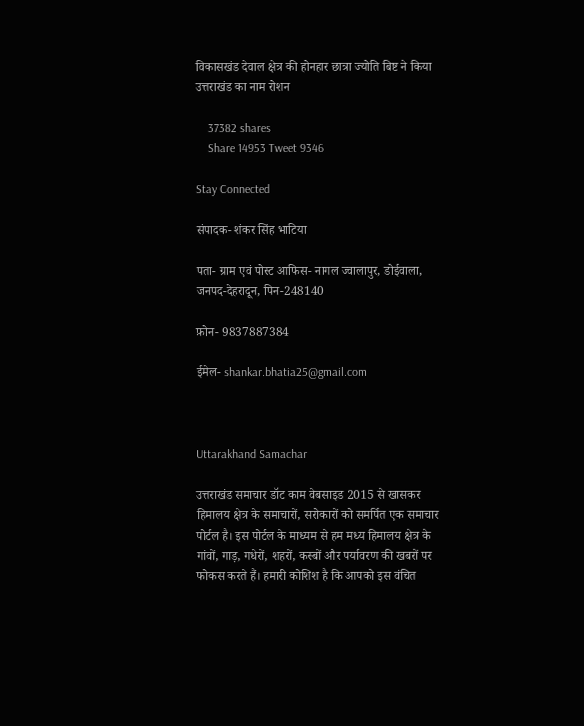विकासखंड देवाल क्षेत्र की होनहार छात्रा ज्योति बिष्ट ने किया उत्तराखंड का नाम रोशन

    37382 shares
    Share 14953 Tweet 9346

Stay Connected

संपादक- शंकर सिंह भाटिया

पता- ग्राम एवं पोस्ट आफिस- नागल ज्वालापुर, डोईवाला, जनपद-देहरादून, पिन-248140

फ़ोन- 9837887384

ईमेल- shankar.bhatia25@gmail.com



Uttarakhand Samachar

उत्तराखंड समाचार डॉट काम वेबसाइड 2015 से खासकर हिमालय क्षेत्र के समाचारों, सरोकारों को समर्पित एक समाचार पोर्टल है। इस पोर्टल के माध्यम से हम मध्य हिमालय क्षेत्र के गांवों, गाड़, गधेरों, शहरों, कस्बों और पर्यावरण की खबरों पर फोकस करते हैं। हमारी कोशिश है कि आपको इस वंचित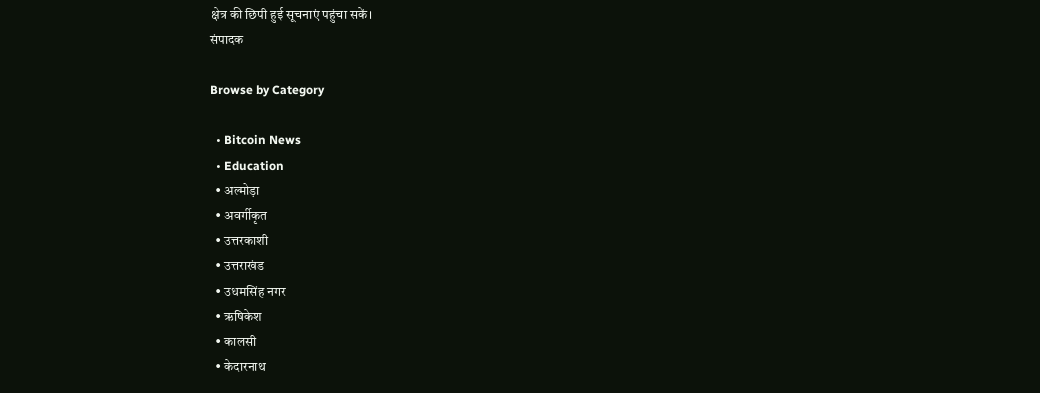क्षेत्र की छिपी हुई सूचनाएं पहुंचा सकें।
संपादक

Browse by Category

  • Bitcoin News
  • Education
  • अल्मोड़ा
  • अवर्गीकृत
  • उत्तरकाशी
  • उत्तराखंड
  • उधमसिंह नगर
  • ऋषिकेश
  • कालसी
  • केदारनाथ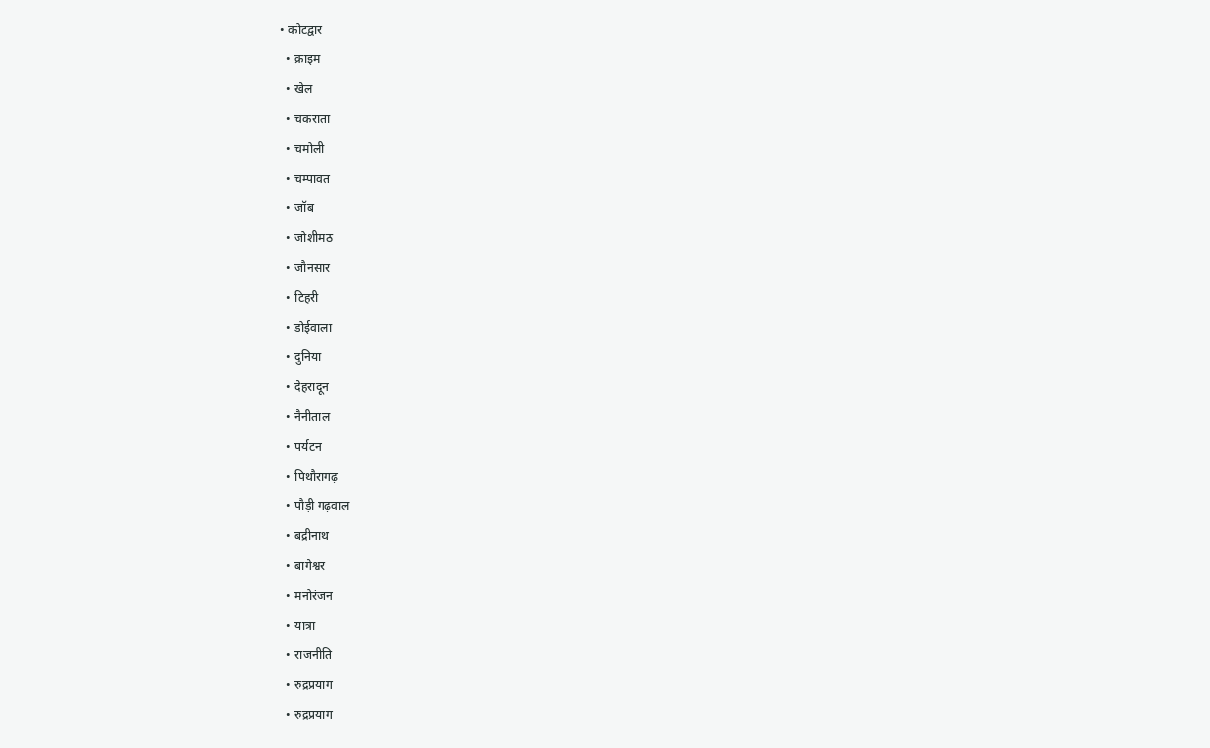• कोटद्वार
  • क्राइम
  • खेल
  • चकराता
  • चमोली
  • चम्पावत
  • जॉब
  • जोशीमठ
  • जौनसार
  • टिहरी
  • डोईवाला
  • दुनिया
  • देहरादून
  • नैनीताल
  • पर्यटन
  • पिथौरागढ़
  • पौड़ी गढ़वाल
  • बद्रीनाथ
  • बागेश्वर
  • मनोरंजन
  • यात्रा
  • राजनीति
  • रुद्रप्रयाग
  • रुद्रप्रयाग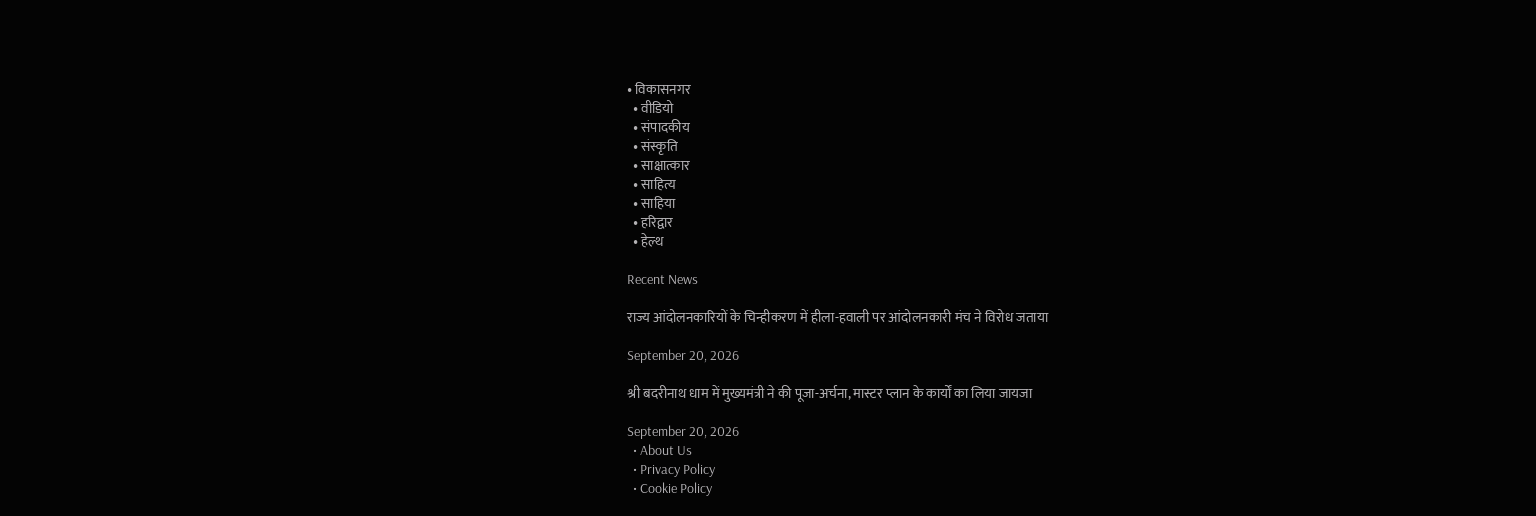• विकासनगर
  • वीडियो
  • संपादकीय
  • संस्कृति
  • साक्षात्कार
  • साहित्य
  • साहिया
  • हरिद्वार
  • हेल्थ

Recent News

राज्य आंदोलनकारियों के चिन्हीकरण में हीला-हवाली पर आंदोलनकारी मंच ने विरोध जताया

September 20, 2026

श्री बदरीनाथ धाम में मुख्यमंत्री ने की पूजा-अर्चना, मास्टर प्लान के कार्यों का लिया जायजा

September 20, 2026
  • About Us
  • Privacy Policy
  • Cookie Policy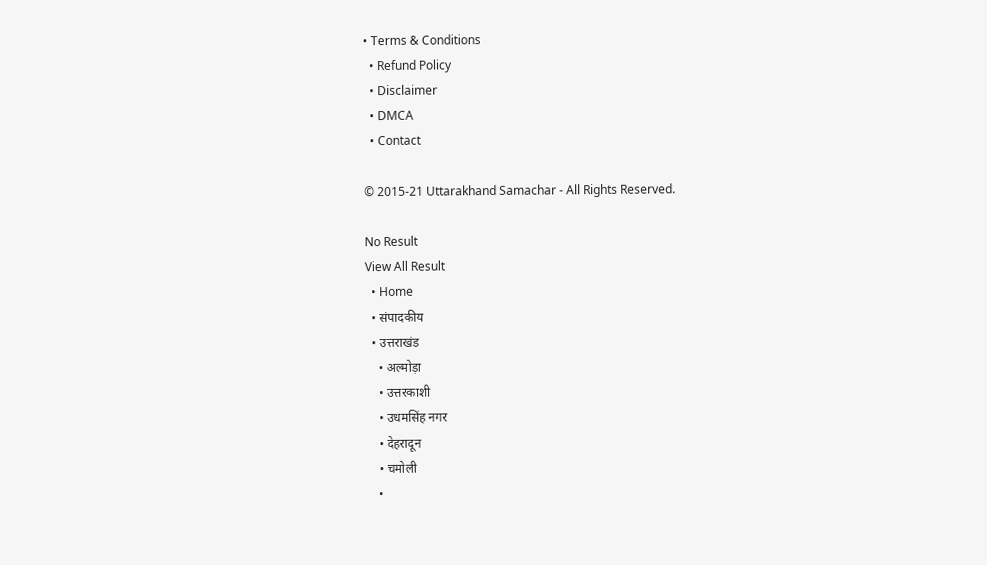• Terms & Conditions
  • Refund Policy
  • Disclaimer
  • DMCA
  • Contact

© 2015-21 Uttarakhand Samachar - All Rights Reserved.

No Result
View All Result
  • Home
  • संपादकीय
  • उत्तराखंड
    • अल्मोड़ा
    • उत्तरकाशी
    • उधमसिंह नगर
    • देहरादून
    • चमोली
    •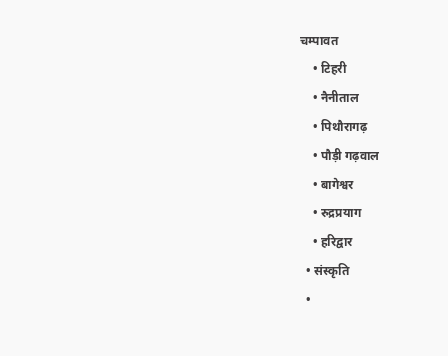चम्पावत
    • टिहरी
    • नैनीताल
    • पिथौरागढ़
    • पौड़ी गढ़वाल
    • बागेश्वर
    • रुद्रप्रयाग
    • हरिद्वार
  • संस्कृति
  •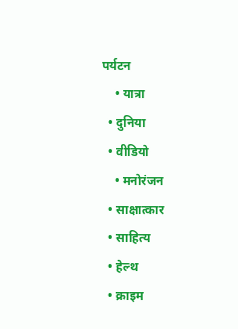पर्यटन
    • यात्रा
  • दुनिया
  • वीडियो
    • मनोरंजन
  • साक्षात्कार
  • साहित्य
  • हेल्थ
  • क्राइम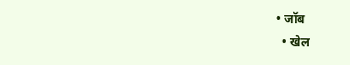• जॉब
  • खेल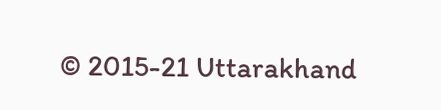© 2015-21 Uttarakhand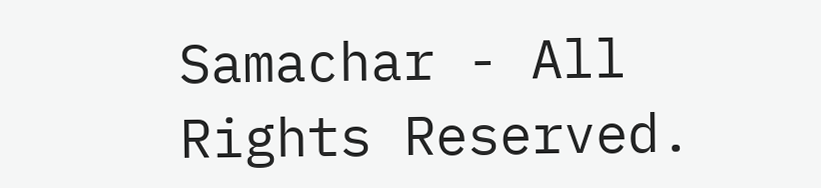Samachar - All Rights Reserved.